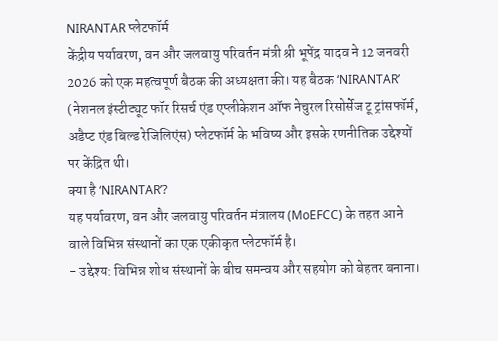NIRANTAR प्लेटफॉर्म
केंद्रीय पर्यावरण, वन और जलवायु परिवर्तन मंत्री श्री भूपेंद्र यादव ने 12 जनवरी 2026 को एक महत्वपूर्ण बैठक की अध्यक्षता की। यह बैठक ‘NIRANTAR’ (नेशनल इंस्टीट्यूट फॉर रिसर्च एंड एप्लीकेशन ऑफ नेचुरल रिसोर्सेज टू ट्रांसफॉर्म, अडैप्ट एंड बिल्ड रेजिलिएंस) प्लेटफॉर्म के भविष्य और इसके रणनीतिक उद्देश्यों पर केंद्रित थी।
क्या है ‘NIRANTAR’?
यह पर्यावरण, वन और जलवायु परिवर्तन मंत्रालय (MoEFCC) के तहत आने वाले विभिन्न संस्थानों का एक एकीकृत प्लेटफॉर्म है।
- उद्देश्य: विभिन्न शोध संस्थानों के बीच समन्वय और सहयोग को बेहतर बनाना।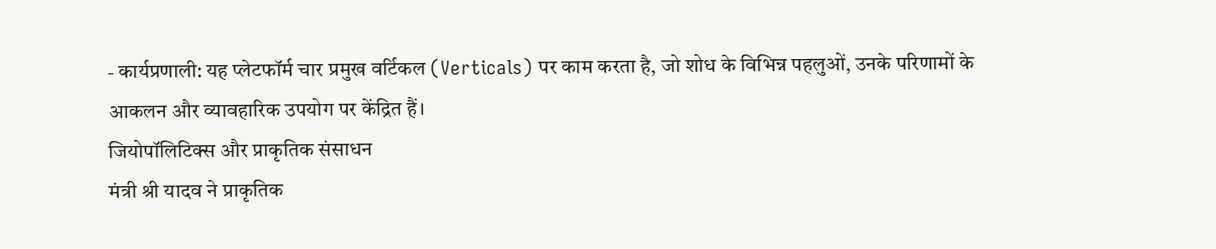- कार्यप्रणाली: यह प्लेटफॉर्म चार प्रमुख वर्टिकल (Verticals) पर काम करता है, जो शोध के विभिन्न पहलुओं, उनके परिणामों के आकलन और व्यावहारिक उपयोग पर केंद्रित हैं।
जियोपॉलिटिक्स और प्राकृतिक संसाधन
मंत्री श्री यादव ने प्राकृतिक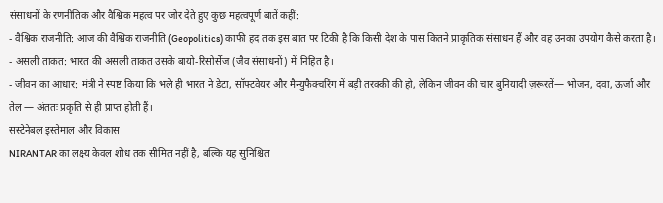संसाधनों के रणनीतिक और वैश्विक महत्व पर जोर देते हुए कुछ महत्वपूर्ण बातें कहीं:
- वैश्विक राजनीति: आज की वैश्विक राजनीति (Geopolitics) काफी हद तक इस बात पर टिकी है कि किसी देश के पास कितने प्राकृतिक संसाधन हैं और वह उनका उपयोग कैसे करता है।
- असली ताकत: भारत की असली ताकत उसके बायो-रिसोर्सेज (जैव संसाधनों) में निहित है।
- जीवन का आधार: मंत्री ने स्पष्ट किया कि भले ही भारत ने डेटा, सॉफ्टवेयर और मैन्युफैक्चरिंग में बड़ी तरक्की की हो, लेकिन जीवन की चार बुनियादी ज़रूरतें— भोजन, दवा, ऊर्जा और तेल — अंततः प्रकृति से ही प्राप्त होती हैं।
सस्टेनेबल इस्तेमाल और विकास
NIRANTAR का लक्ष्य केवल शोध तक सीमित नहीं है, बल्कि यह सुनिश्चित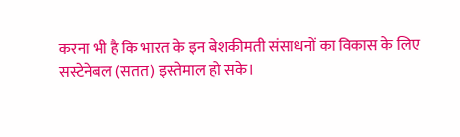करना भी है कि भारत के इन बेशकीमती संसाधनों का विकास के लिए सस्टेनेबल (सतत) इस्तेमाल हो सके।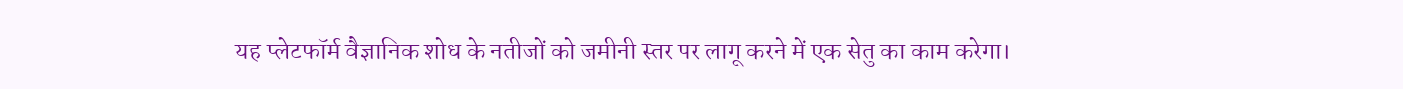यह प्लेटफॉर्म वैज्ञानिक शोध के नतीजों को जमीनी स्तर पर लागू करने में एक सेतु का काम करेगा।